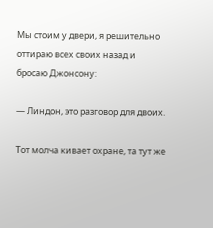Мы стоим у двери, я решительно оттираю всех своих назад и бросаю Джонсону:

— Линдон, это разговор для двоих.

Тот молча кивает охране, та тут же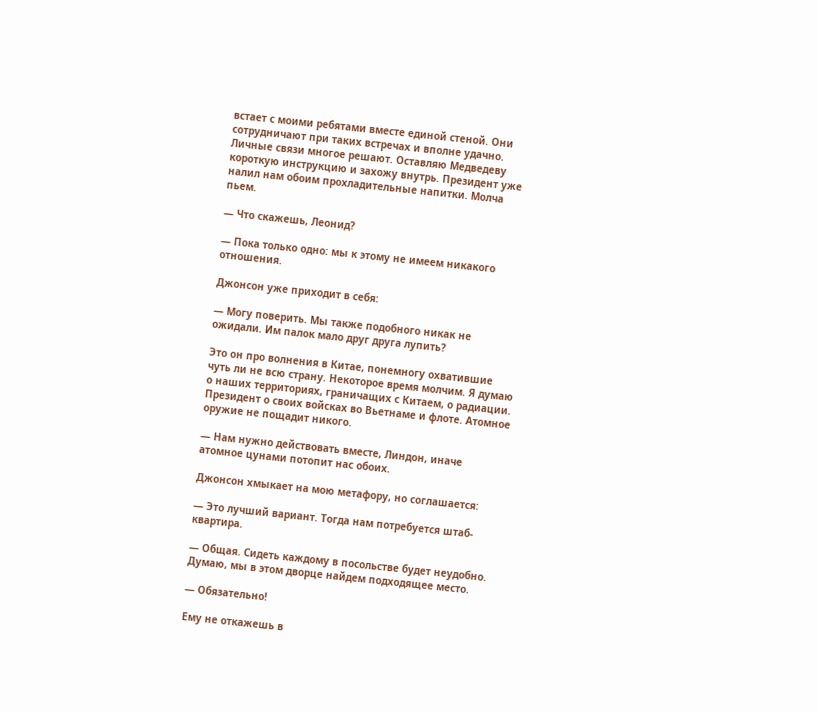встает с моими ребятами вместе единой стеной. Они сотрудничают при таких встречах и вполне удачно. Личные связи многое решают. Оставляю Медведеву короткую инструкцию и захожу внутрь. Президент уже налил нам обоим прохладительные напитки. Молча пьем.

— Что скажешь, Леонид?

— Пока только одно: мы к этому не имеем никакого отношения.

Джонсон уже приходит в себя:

— Могу поверить. Мы также подобного никак не ожидали. Им палок мало друг друга лупить?

Это он про волнения в Китае, понемногу охватившие чуть ли не всю страну. Некоторое время молчим. Я думаю о наших территориях, граничащих с Китаем, о радиации. Президент о своих войсках во Вьетнаме и флоте. Атомное оружие не пощадит никого.

— Нам нужно действовать вместе, Линдон, иначе атомное цунами потопит нас обоих.

Джонсон хмыкает на мою метафору, но соглашается:

— Это лучший вариант. Тогда нам потребуется штаб-квартира.

— Общая. Сидеть каждому в посольстве будет неудобно. Думаю, мы в этом дворце найдем подходящее место.

— Обязательно!

Ему не откажешь в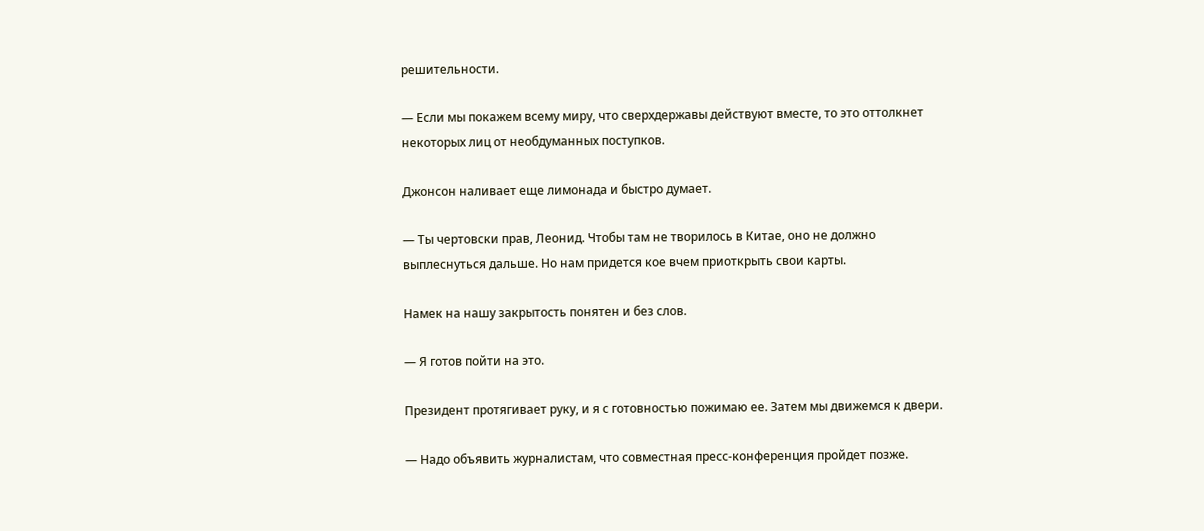решительности.

— Если мы покажем всему миру, что сверхдержавы действуют вместе, то это оттолкнет некоторых лиц от необдуманных поступков.

Джонсон наливает еще лимонада и быстро думает.

— Ты чертовски прав, Леонид. Чтобы там не творилось в Китае, оно не должно выплеснуться дальше. Но нам придется кое вчем приоткрыть свои карты.

Намек на нашу закрытость понятен и без слов.

— Я готов пойти на это.

Президент протягивает руку, и я с готовностью пожимаю ее. Затем мы движемся к двери.

— Надо объявить журналистам, что совместная пресс-конференция пройдет позже.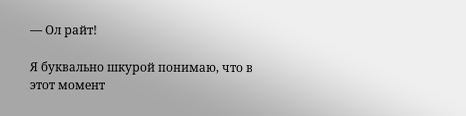— Ол райт!

Я буквально шкурой понимаю, что в этот момент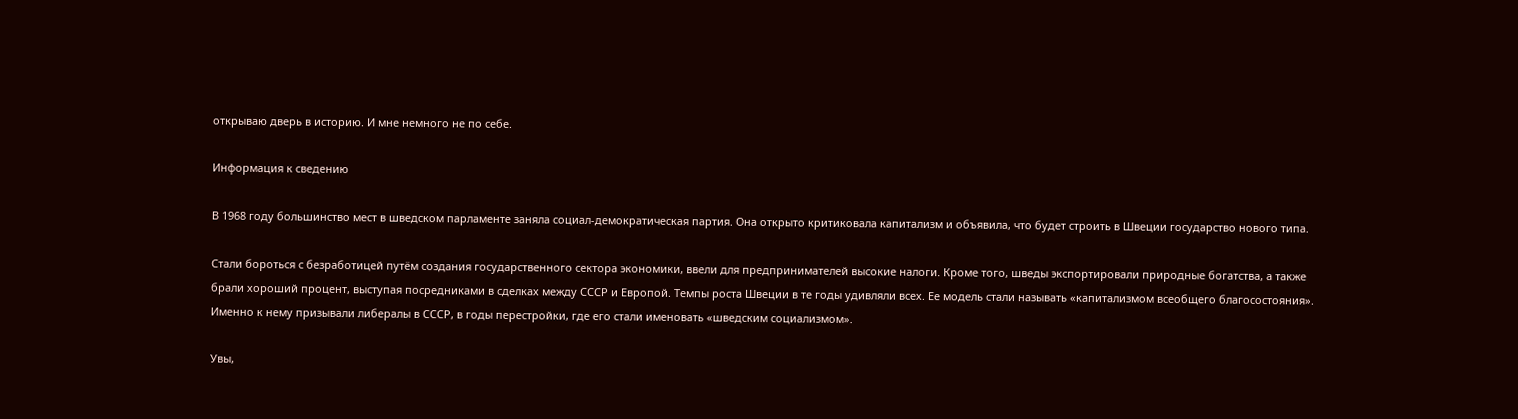открываю дверь в историю. И мне немного не по себе.

Информация к сведению

В 1968 году большинство мест в шведском парламенте заняла социал-демократическая партия. Она открыто критиковала капитализм и объявила, что будет строить в Швеции государство нового типа.

Стали бороться с безработицей путём создания государственного сектора экономики, ввели для предпринимателей высокие налоги. Кроме того, шведы экспортировали природные богатства, а также брали хороший процент, выступая посредниками в сделках между СССР и Европой. Темпы роста Швеции в те годы удивляли всех. Ее модель стали называть «капитализмом всеобщего благосостояния». Именно к нему призывали либералы в СССР, в годы перестройки, где его стали именовать «шведским социализмом».

Увы,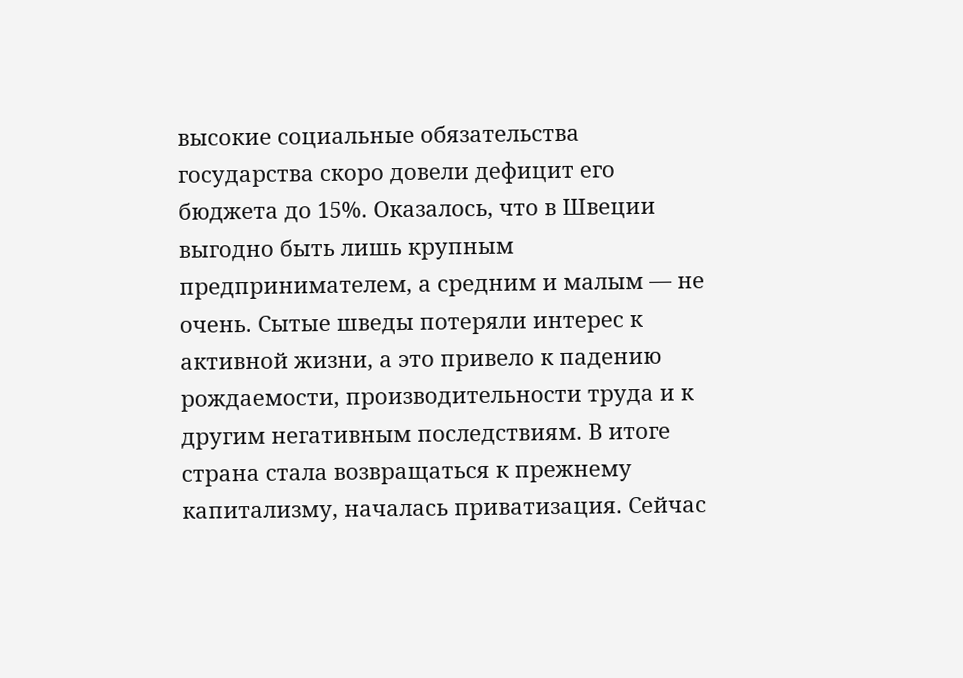высокие социальные обязательства государства скоро довели дефицит его бюджета до 15%. Оказалось, что в Швеции выгодно быть лишь крупным предпринимателем, а средним и малым — не очень. Сытые шведы потеряли интерес к активной жизни, а это привело к падению рождаемости, производительности труда и к другим негативным последствиям. В итоге страна стала возвращаться к прежнему капитализму, началась приватизация. Сейчас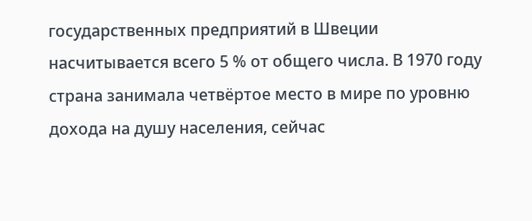государственных предприятий в Швеции насчитывается всего 5 % от общего числа. В 1970 году страна занимала четвёртое место в мире по уровню дохода на душу населения, сейчас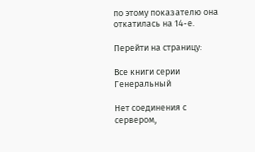по этому показателю она откатилась на 14-е.

Перейти на страницу:

Все книги серии Генеральный

Нет соединения с сервером,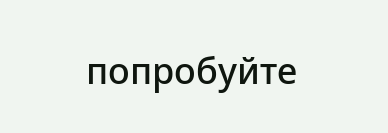попробуйте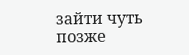зайти чуть позже